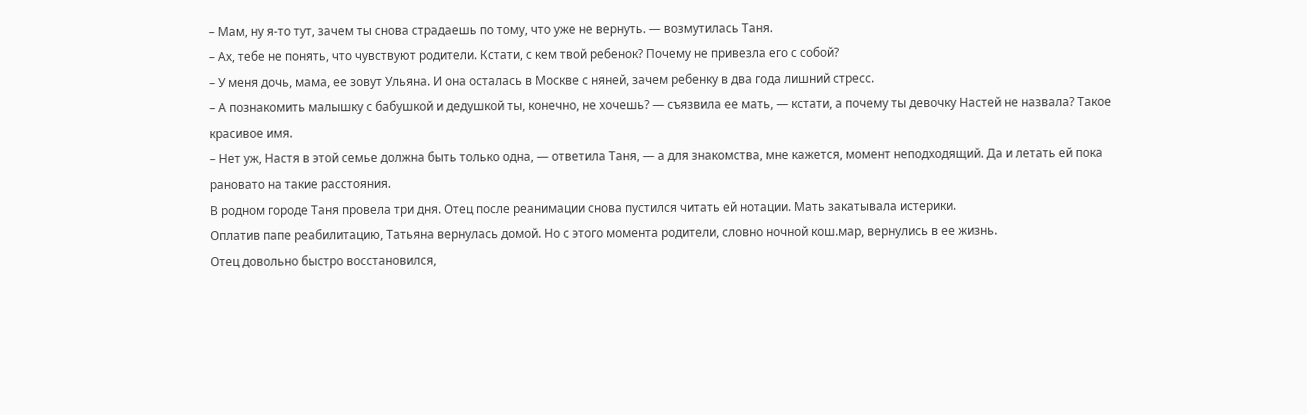– Мам, ну я-то тут, зачем ты снова страдаешь по тому, что уже не вернуть. — возмутилась Таня.
– Ах, тебе не понять, что чувствуют родители. Кстати, с кем твой ребенок? Почему не привезла его с собой?
– У меня дочь, мама, ее зовут Ульяна. И она осталась в Москве с няней, зачем ребенку в два года лишний стресс.
– А познакомить малышку с бабушкой и дедушкой ты, конечно, не хочешь? — съязвила ее мать, — кстати, а почему ты девочку Настей не назвала? Такое красивое имя.
– Нет уж, Настя в этой семье должна быть только одна, — ответила Таня, — а для знакомства, мне кажется, момент неподходящий. Да и летать ей пока рановато на такие расстояния.
В родном городе Таня провела три дня. Отец после реанимации снова пустился читать ей нотации. Мать закатывала истерики.
Оплатив папе реабилитацию, Татьяна вернулась домой. Но с этого момента родители, словно ночной кош.мар, вернулись в ее жизнь.
Отец довольно быстро восстановился,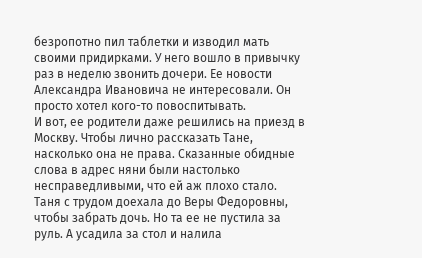безропотно пил таблетки и изводил мать своими придирками. У него вошло в привычку раз в неделю звонить дочери. Ее новости Александра Ивановича не интересовали. Он просто хотел кого-то повоспитывать.
И вот, ее родители даже решились на приезд в Москву. Чтобы лично рассказать Тане, насколько она не права. Сказанные обидные слова в адрес няни были настолько несправедливыми, что ей аж плохо стало.
Таня с трудом доехала до Веры Федоровны, чтобы забрать дочь. Но та ее не пустила за руль. А усадила за стол и налила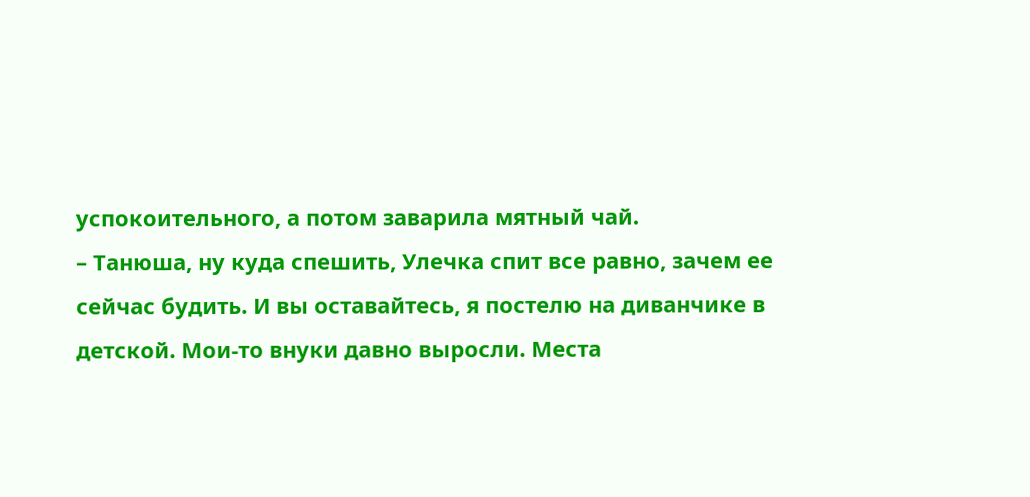успокоительного, а потом заварила мятный чай.
– Танюша, ну куда спешить, Улечка спит все равно, зачем ее сейчас будить. И вы оставайтесь, я постелю на диванчике в детской. Мои-то внуки давно выросли. Места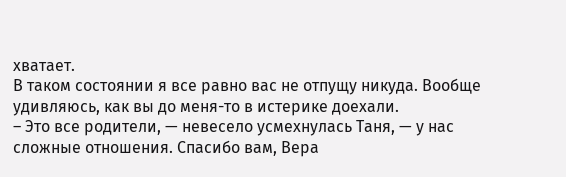хватает.
В таком состоянии я все равно вас не отпущу никуда. Вообще удивляюсь, как вы до меня-то в истерике доехали.
– Это все родители, — невесело усмехнулась Таня, — у нас сложные отношения. Спасибо вам, Вера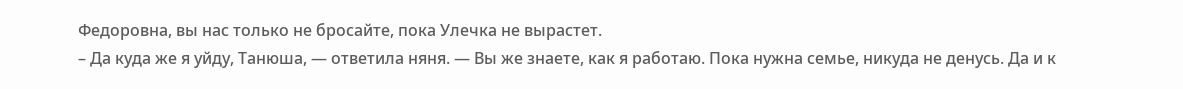Федоровна, вы нас только не бросайте, пока Улечка не вырастет.
– Да куда же я уйду, Танюша, — ответила няня. — Вы же знаете, как я работаю. Пока нужна семье, никуда не денусь. Да и к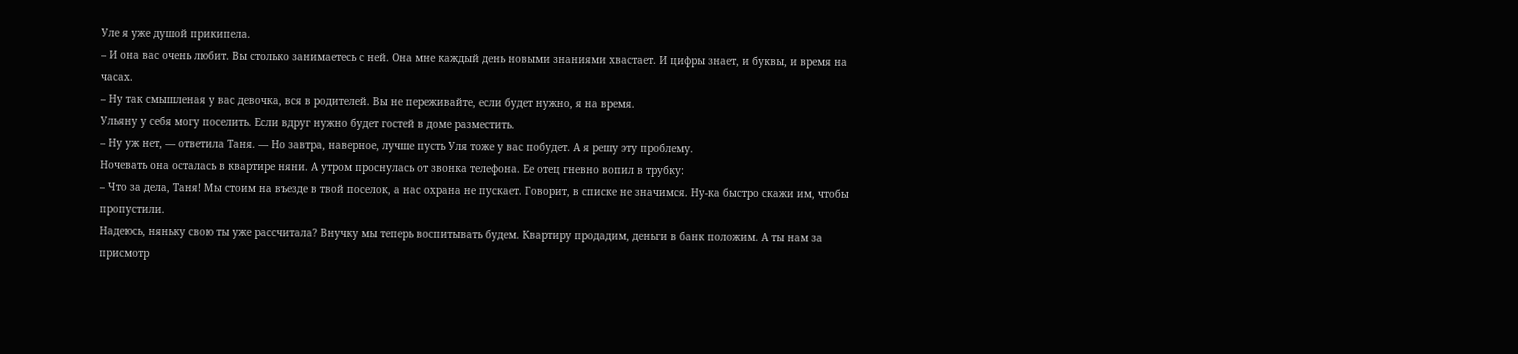Уле я уже душой прикипела.
– И она вас очень любит. Вы столько занимаетесь с ней. Она мне каждый день новыми знаниями хвастает. И цифры знает, и буквы, и время на часах.
– Ну так смышленая у вас девочка, вся в родителей. Вы не переживайте, если будет нужно, я на время.
Ульяну у себя могу поселить. Если вдруг нужно будет гостей в доме разместить.
– Ну уж нет, — ответила Таня. — Но завтра, наверное, лучше пусть Уля тоже у вас побудет. А я решу эту проблему.
Ночевать она осталась в квартире няни. А утром проснулась от звонка телефона. Ее отец гневно вопил в трубку:
– Что за дела, Таня! Мы стоим на въезде в твой поселок, а нас охрана не пускает. Говорит, в списке не значимся. Ну-ка быстро скажи им, чтобы пропустили.
Надеюсь, няньку свою ты уже рассчитала? Внучку мы теперь воспитывать будем. Квартиру продадим, деньги в банк положим. А ты нам за присмотр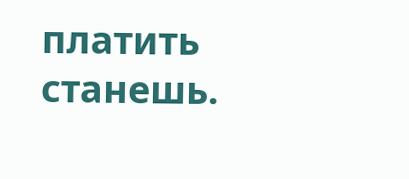платить станешь.